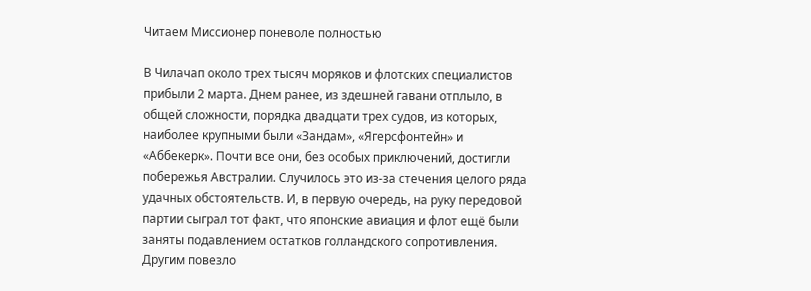Читаем Миссионер поневоле полностью

В Чилачап около трех тысяч моряков и флотских специалистов прибыли 2 марта. Днем ранее, из здешней гавани отплыло, в общей сложности, порядка двадцати трех судов, из которых, наиболее крупными были «Зандам», «Ягерсфонтейн» и «Аббекерк». Почти все они, без особых приключений, достигли побережья Австралии. Случилось это из-за стечения целого ряда удачных обстоятельств. И, в первую очередь, на руку передовой партии сыграл тот факт, что японские авиация и флот ещё были заняты подавлением остатков голландского сопротивления. Другим повезло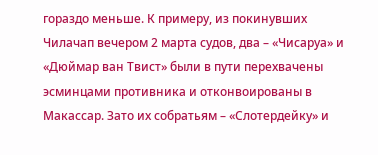гораздо меньше. К примеру, из покинувших Чилачап вечером 2 марта судов, два – «Чисаруа» и «Дюймар ван Твист» были в пути перехвачены эсминцами противника и отконвоированы в Макассар. Зато их собратьям – «Слотердейку» и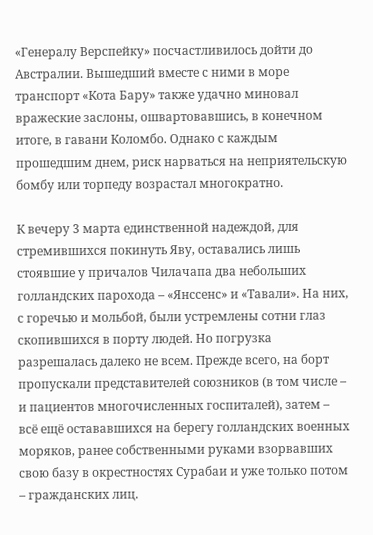«Генералу Верспейку» посчастливилось дойти до Австралии. Вышедший вместе с ними в море транспорт «Кота Бару» также удачно миновал вражеские заслоны, ошвартовавшись, в конечном итоге, в гавани Коломбо. Однако с каждым прошедшим днем, риск нарваться на неприятельскую бомбу или торпеду возрастал многократно.

К вечеру 3 марта единственной надеждой, для стремившихся покинуть Яву, оставались лишь стоявшие у причалов Чилачапа два небольших голландских парохода – «Янссенс» и «Тавали». На них, с горечью и мольбой, были устремлены сотни глаз скопившихся в порту людей. Но погрузка разрешалась далеко не всем. Прежде всего, на борт пропускали представителей союзников (в том числе – и пациентов многочисленных госпиталей), затем – всё ещё остававшихся на берегу голландских военных моряков, ранее собственными руками взорвавших свою базу в окрестностях Сурабаи и уже только потом – гражданских лиц.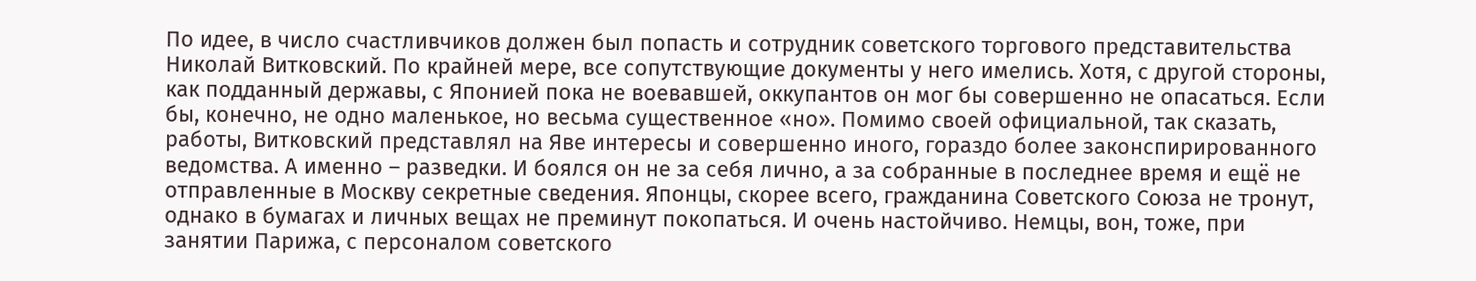По идее, в число счастливчиков должен был попасть и сотрудник советского торгового представительства Николай Витковский. По крайней мере, все сопутствующие документы у него имелись. Хотя, с другой стороны, как подданный державы, с Японией пока не воевавшей, оккупантов он мог бы совершенно не опасаться. Если бы, конечно, не одно маленькое, но весьма существенное «но». Помимо своей официальной, так сказать, работы, Витковский представлял на Яве интересы и совершенно иного, гораздо более законспирированного ведомства. А именно – разведки. И боялся он не за себя лично, а за собранные в последнее время и ещё не отправленные в Москву секретные сведения. Японцы, скорее всего, гражданина Советского Союза не тронут, однако в бумагах и личных вещах не преминут покопаться. И очень настойчиво. Немцы, вон, тоже, при занятии Парижа, с персоналом советского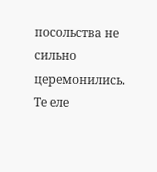посольства не сильно церемонились. Те еле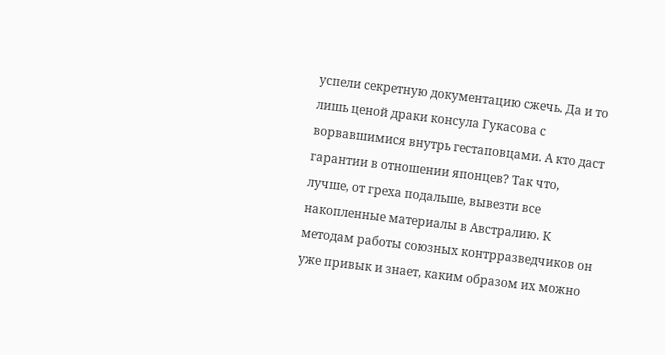успели секретную документацию сжечь. Да и то лишь ценой драки консула Гукасова с ворвавшимися внутрь гестаповцами. А кто даст гарантии в отношении японцев? Так что, лучше, от греха подальше, вывезти все накопленные материалы в Австралию. К методам работы союзных контрразведчиков он уже привык и знает, каким образом их можно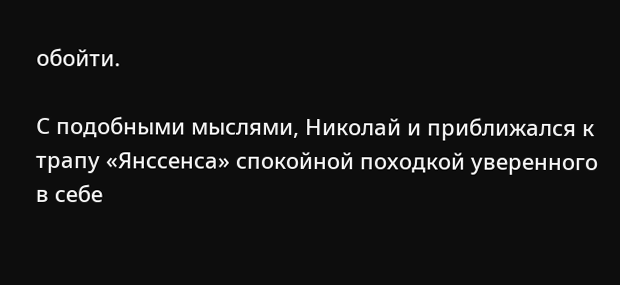обойти.

С подобными мыслями, Николай и приближался к трапу «Янссенса» спокойной походкой уверенного в себе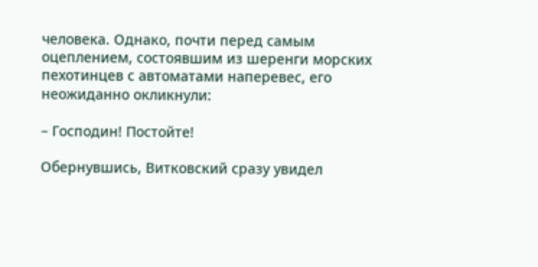человека. Однако, почти перед самым оцеплением, состоявшим из шеренги морских пехотинцев с автоматами наперевес, его неожиданно окликнули:

– Господин! Постойте!

Обернувшись, Витковский сразу увидел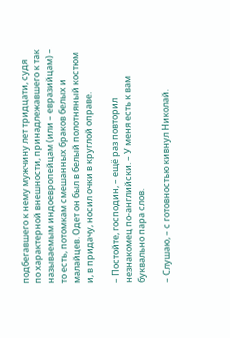подбегавшего к нему мужчину лет тридцати, судя по характерной внешности, принадлежавшего к так называемым индоевропейцам (или – евразийцам) – то есть, потомкам смешанных браков белых и малайцев. Одет он был в белый полотняный костюм и, в придачу, носил очки в круглой оправе.

– Постойте, господин, – ещё раз повторил незнакомец по-английски. – У меня есть к вам буквально пара слов.

– Слушаю, – с готовностью кивнул Николай.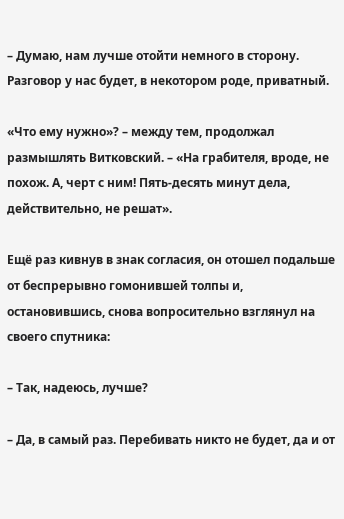– Думаю, нам лучше отойти немного в сторону. Разговор у нас будет, в некотором роде, приватный.

«Что ему нужно»? – между тем, продолжал размышлять Витковский. – «На грабителя, вроде, не похож. А, черт с ним! Пять-десять минут дела, действительно, не решат».

Ещё раз кивнув в знак согласия, он отошел подальше от беспрерывно гомонившей толпы и, остановившись, снова вопросительно взглянул на своего спутника:

– Так, надеюсь, лучше?

– Да, в самый раз. Перебивать никто не будет, да и от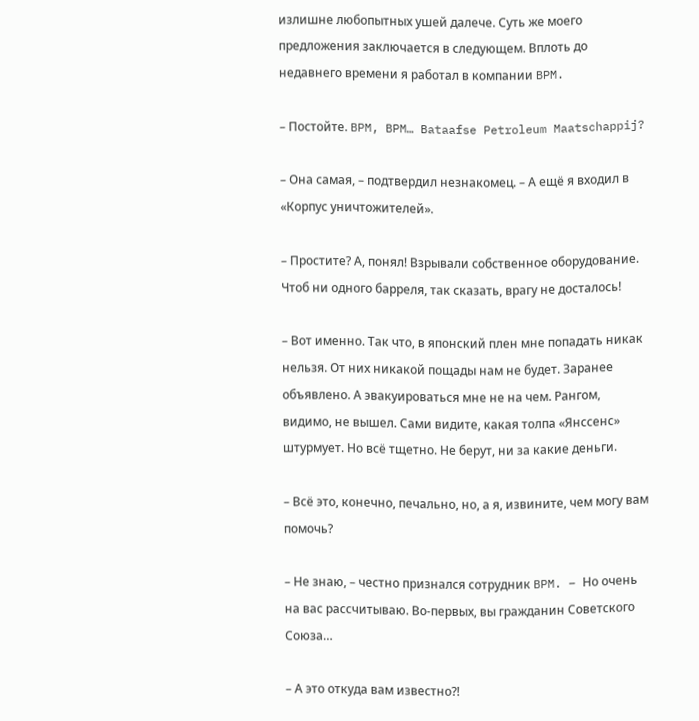излишне любопытных ушей далече. Суть же моего предложения заключается в следующем. Вплоть до недавнего времени я работал в компании BPM.

– Постойте. BPM, BPM… Bataafse Petroleum Maatschappij?

– Она самая, – подтвердил незнакомец. – А ещё я входил в «Корпус уничтожителей».

– Простите? А, понял! Взрывали собственное оборудование. Чтоб ни одного барреля, так сказать, врагу не досталось!

– Вот именно. Так что, в японский плен мне попадать никак нельзя. От них никакой пощады нам не будет. Заранее объявлено. А эвакуироваться мне не на чем. Рангом, видимо, не вышел. Сами видите, какая толпа «Янссенс» штурмует. Но всё тщетно. Не берут, ни за какие деньги.

– Всё это, конечно, печально, но, а я, извините, чем могу вам помочь?

– Не знаю, – честно признался сотрудник BPM. – Но очень на вас рассчитываю. Во-первых, вы гражданин Советского Союза…

– А это откуда вам известно?!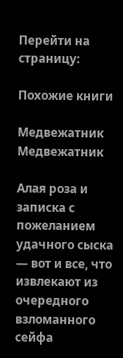Перейти на страницу:

Похожие книги

Медвежатник
Медвежатник

Алая роза и записка с пожеланием удачного сыска — вот и все, что извлекают из очередного взломанного сейфа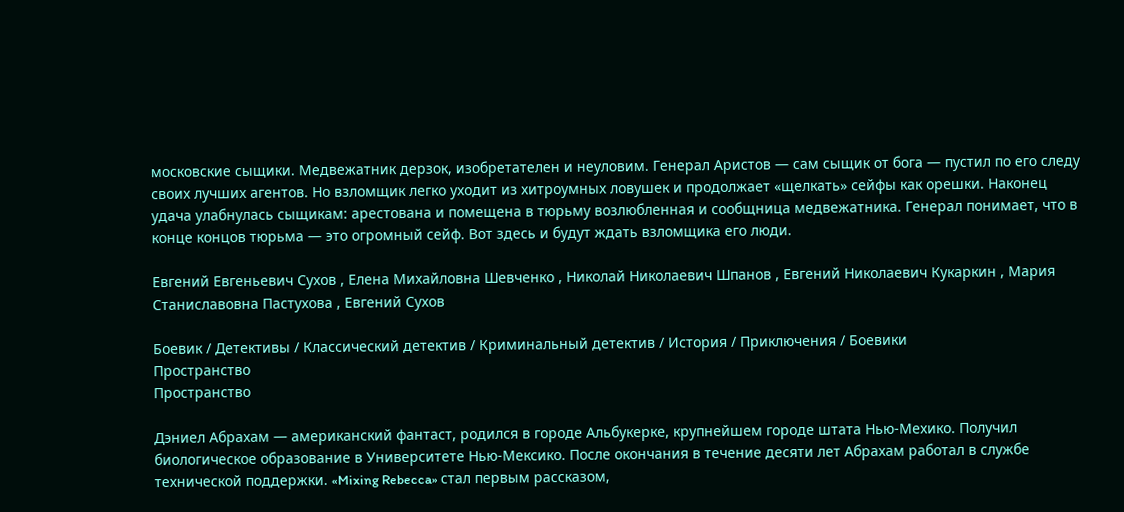московские сыщики. Медвежатник дерзок, изобретателен и неуловим. Генерал Аристов — сам сыщик от бога — пустил по его следу своих лучших агентов. Но взломщик легко уходит из хитроумных ловушек и продолжает «щелкать» сейфы как орешки. Наконец удача улабнулась сыщикам: арестована и помещена в тюрьму возлюбленная и сообщница медвежатника. Генерал понимает, что в конце концов тюрьма — это огромный сейф. Вот здесь и будут ждать взломщика его люди.

Евгений Евгеньевич Сухов , Елена Михайловна Шевченко , Николай Николаевич Шпанов , Евгений Николаевич Кукаркин , Мария Станиславовна Пастухова , Евгений Сухов

Боевик / Детективы / Классический детектив / Криминальный детектив / История / Приключения / Боевики
Пространство
Пространство

Дэниел Абрахам — американский фантаст, родился в городе Альбукерке, крупнейшем городе штата Нью-Мехико. Получил биологическое образование в Университете Нью-Мексико. После окончания в течение десяти лет Абрахам работал в службе технической поддержки. «Mixing Rebecca» стал первым рассказом,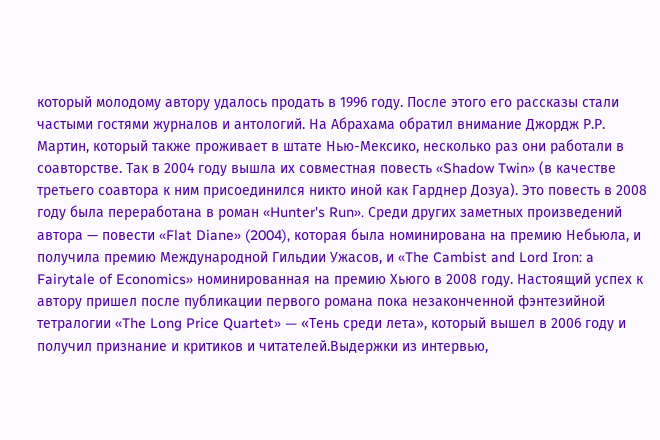который молодому автору удалось продать в 1996 году. После этого его рассказы стали частыми гостями журналов и антологий. На Абрахама обратил внимание Джордж Р.Р. Мартин, который также проживает в штате Нью-Мексико, несколько раз они работали в соавторстве. Так в 2004 году вышла их совместная повесть «Shadow Twin» (в качестве третьего соавтора к ним присоединился никто иной как Гарднер Дозуа). Это повесть в 2008 году была переработана в роман «Hunter's Run». Среди других заметных произведений автора — повести «Flat Diane» (2004), которая была номинирована на премию Небьюла, и получила премию Международной Гильдии Ужасов, и «The Cambist and Lord Iron: a Fairytale of Economics» номинированная на премию Хьюго в 2008 году. Настоящий успех к автору пришел после публикации первого романа пока незаконченной фэнтезийной тетралогии «The Long Price Quartet» — «Тень среди лета», который вышел в 2006 году и получил признание и критиков и читателей.Выдержки из интервью,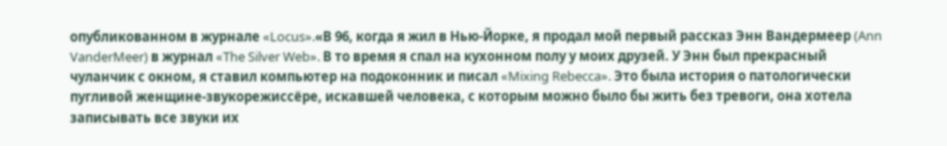опубликованном в журнале «Locus».«В 96, когда я жил в Нью-Йорке, я продал мой первый рассказ Энн Вандермеер (Ann VanderMeer) в журнал «The Silver Web». В то время я спал на кухонном полу у моих друзей. У Энн был прекрасный чуланчик с окном, я ставил компьютер на подоконник и писал «Mixing Rebecca». Это была история о патологически пугливой женщине-звукорежиссёре, искавшей человека, с которым можно было бы жить без тревоги, она хотела записывать все звуки их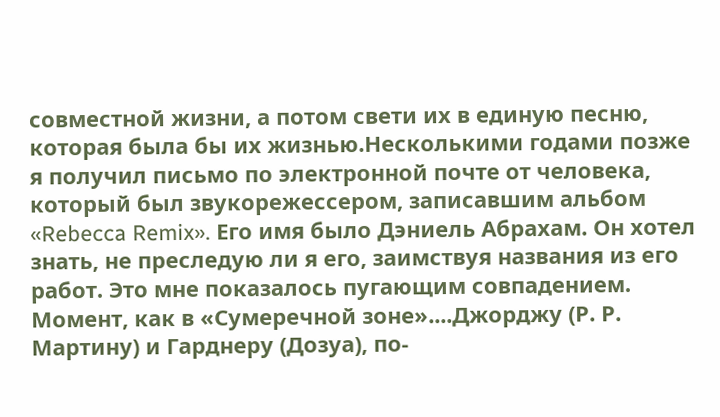совместной жизни, а потом свети их в единую песню, которая была бы их жизнью.Несколькими годами позже я получил письмо по электронной почте от человека, который был звукорежессером, записавшим альбом «Rebecca Remix». Его имя было Дэниель Абрахам. Он хотел знать, не преследую ли я его, заимствуя названия из его работ. Это мне показалось пугающим совпадением. Момент, как в «Сумеречной зоне»....Джорджу (Р. Р. Мартину) и Гарднеру (Дозуа), по-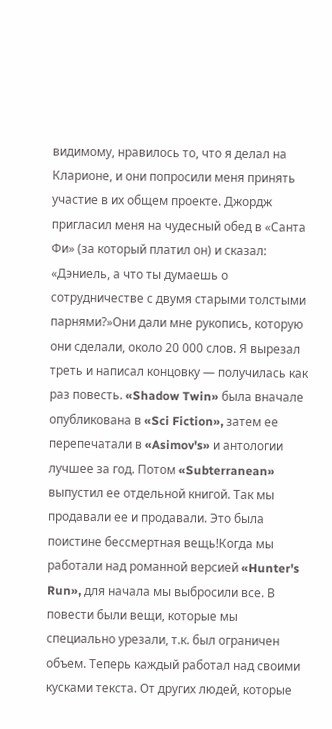видимому, нравилось то, что я делал на Кларионе, и они попросили меня принять участие в их общем проекте. Джордж пригласил меня на чудесный обед в «Санта Фи» (за который платил он) и сказал: «Дэниель, а что ты думаешь о сотрудничестве с двумя старыми толстыми парнями?»Они дали мне рукопись, которую они сделали, около 20 000 слов. Я вырезал треть и написал концовку — получилась как раз повесть. «Shadow Twin» была вначале опубликована в «Sci Fiction», затем ее перепечатали в «Asimov's» и антологии лучшее за год. Потом «Subterranean» выпустил ее отдельной книгой. Так мы продавали ее и продавали. Это была поистине бессмертная вещь!Когда мы работали над романной версией «Hunter's Run», для начала мы выбросили все. В повести были вещи, которые мы специально урезали, т.к. был ограничен объем. Теперь каждый работал над своими кусками текста. От других людей, которые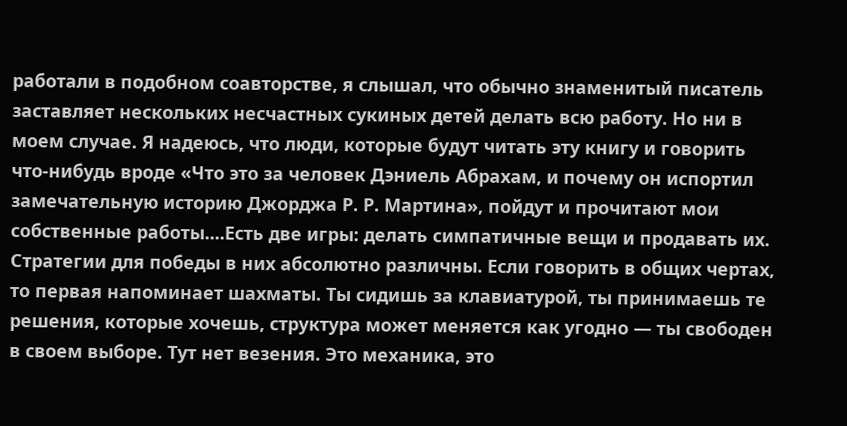работали в подобном соавторстве, я слышал, что обычно знаменитый писатель заставляет нескольких несчастных сукиных детей делать всю работу. Но ни в моем случае. Я надеюсь, что люди, которые будут читать эту книгу и говорить что-нибудь вроде «Что это за человек Дэниель Абрахам, и почему он испортил замечательную историю Джорджа Р. Р. Мартина», пойдут и прочитают мои собственные работы....Есть две игры: делать симпатичные вещи и продавать их. Стратегии для победы в них абсолютно различны. Если говорить в общих чертах, то первая напоминает шахматы. Ты сидишь за клавиатурой, ты принимаешь те решения, которые хочешь, структура может меняется как угодно — ты свободен в своем выборе. Тут нет везения. Это механика, это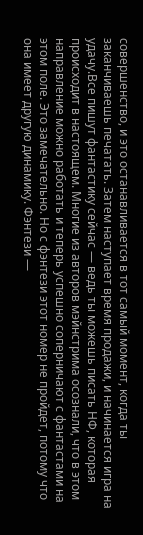совершенство, и это останавливается в тот самый момент, когда ты заканчиваешь печатать. Затем наступает время продажи, и начинается игра на удачу.Все пишут фантастику сейчас — ведь ты можешь писать НФ, которая происходит в настоящем. Многие из авторов мэйнстрима осознали, что в этом направление можно работать и теперь успешно соперничают с фантастами на этом поле. Это замечательно. Но с фэнтези этот номер не пройдет, потому что она имеет другую динамику. Фэнтези —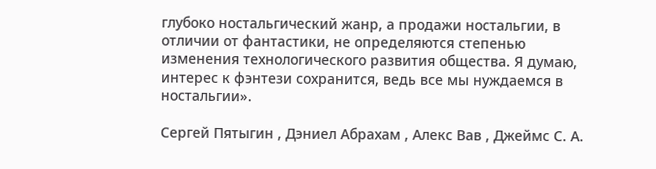глубоко ностальгический жанр, а продажи ностальгии, в отличии от фантастики, не определяются степенью изменения технологического развития общества. Я думаю, интерес к фэнтези сохранится, ведь все мы нуждаемся в ностальгии».

Сергей Пятыгин , Дэниел Абрахам , Алекс Вав , Джеймс С. А.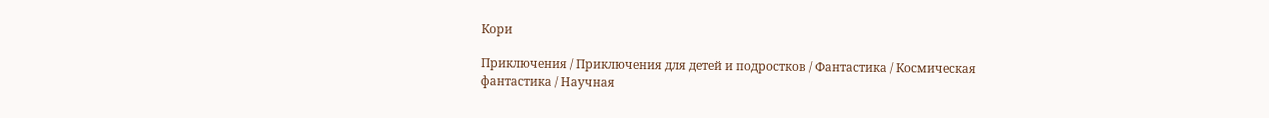Кори

Приключения / Приключения для детей и подростков / Фантастика / Космическая фантастика / Научная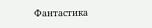Фантастика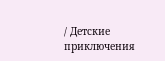/ Детские приключения